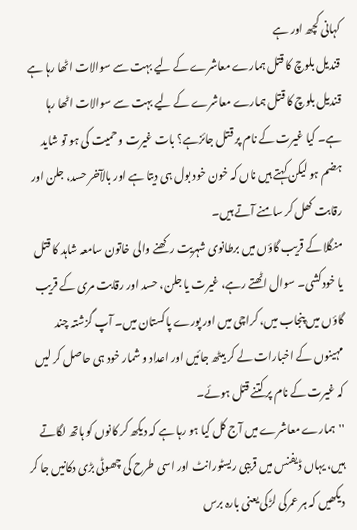کہانی کچھ اور ہے
قندیل بلوچ کا قتل ہمارے معاشرے کے لیے بہت سے سوالات اٹھا رہا ہے
قندیل بلوچ کا قتل ہمارے معاشرے کے لیے بہت سے سوالات اٹھا رہا ہے۔ کیا غیرت کے نام پر قتل جائزہے؟ بات غیرت و حمیت کی ہو تو شاید ہضم ہو لیکن کہتے ہیں ناں کہ خون خود بول ہی دیتا ہے اور بالآخر حسد، جلن اور رقابت کھل کر سامنے آتے ہیں۔
منگلا کے قریب گاؤں میں برطانوی شہریت رکھنے والی خاتون سامعہ شاہد کا قتل یا خودکشی۔ سوال اٹھتے رہے، غیرت یا جلن، حسد اور رقابت مری کے قریب گاؤں میں پنجاب میں، کراچی میں اور پورے پاکستان میں۔ آپ گزشتہ چند مہینوں کے اخبارات لے کر بیٹھ جائیں اور اعداد و شمار خود ہی حاصل کر لیں کہ غیرت کے نام پر کتنے قتل ہوئے۔
''ہمارے معاشرے میں آج کل کیا ہو رہا ہے کہ دیکھ کر کانوں کو ہاتھ لگاتے ہیں، یہاں ڈیفنس میں قریبی ریسٹورانٹ اور اسی طرح کی چھوٹی بڑی دکانیں جا کر دیکھیں کہ ہر عمرکی لڑکی یعنی بارہ برس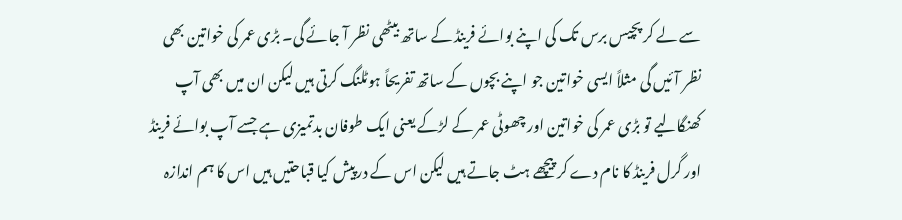سے لے کر پچیس برس تک کی اپنے بوائے فرینڈ کے ساتھ بیٹھی نظر آ جائے گی۔ بڑی عمر کی خواتین بھی نظر آئیں گی مثلاً ایسی خواتین جو اپنے بچوں کے ساتھ تفریحاً ہوٹلنگ کرتی ہیں لیکن ان میں بھی آپ کھنگالیے تو بڑی عمر کی خواتین اور چھوٹی عمر کے لڑکے یعنی ایک طوفان بدتمیزی ہے جسے آپ بوائے فرینڈ اور گرل فرینڈ کا نام دے کر پیچھے ہٹ جاتے ہیں لیکن اس کے درپیش کیا قباحتیں ہیں اس کا ہم اندازہ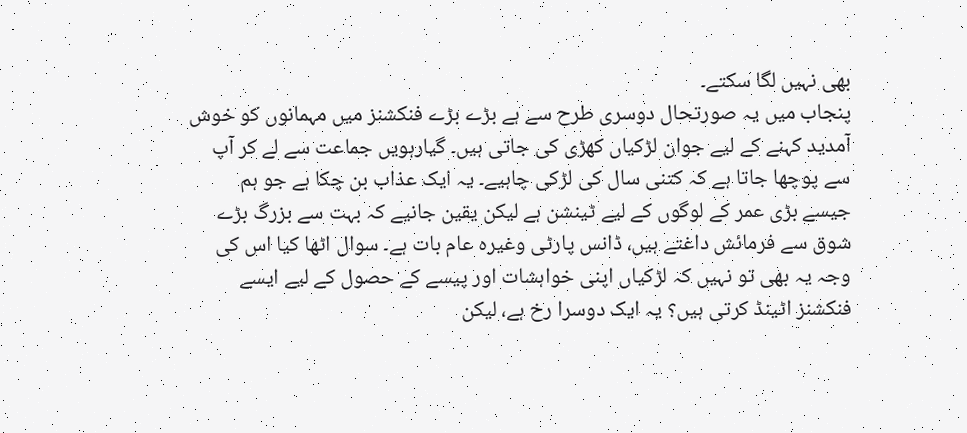بھی نہیں لگا سکتے۔
پنجاب میں یہ صورتحال دوسری طرح سے ہے بڑے بڑے فنکشنز میں مہمانوں کو خوش آمدید کہنے کے لیے جوان لڑکیاں کھڑی کی جاتی ہیں۔ گیارہویں جماعت سے لے کر آپ سے پوچھا جاتا ہے کہ کتنی سال کی لڑکی چاہیے۔ یہ ایک عذاب بن چکا ہے جو ہم جیسے بڑی عمر کے لوگوں کے لیے ٹینشن ہے لیکن یقین جانیے کہ بہت سے بزرگ بڑے شوق سے فرمائش داغتے ہیں، ڈانس پارٹی وغیرہ عام بات ہے۔ سوال اٹھا کیا اس کی وجہ یہ بھی تو نہیں کہ لڑکیاں اپنی خواہشات اور پیسے کے حصول کے لیے ایسے فنکشنز اٹینڈ کرتی ہیں؟ یہ ایک دوسرا رخ ہے، لیکن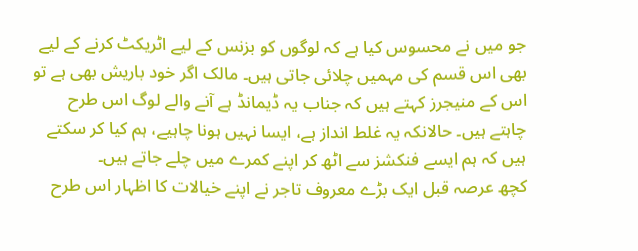جو میں نے محسوس کیا ہے کہ لوگوں کو بزنس کے لیے اٹریکٹ کرنے کے لیے بھی اس قسم کی مہمیں چلائی جاتی ہیں۔ مالک اگر خود باریش بھی ہے تو اس کے منیجرز کہتے ہیں کہ جناب یہ ڈیمانڈ ہے آنے والے لوگ اس طرح چاہتے ہیں۔ حالانکہ یہ غلط انداز ہے، ایسا نہیں ہونا چاہیے، ہم کیا کر سکتے ہیں کہ ہم ایسے فنکشز سے اٹھ کر اپنے کمرے میں چلے جاتے ہیں۔
کچھ عرصہ قبل ایک بڑے معروف تاجر نے اپنے خیالات کا اظہار اس طرح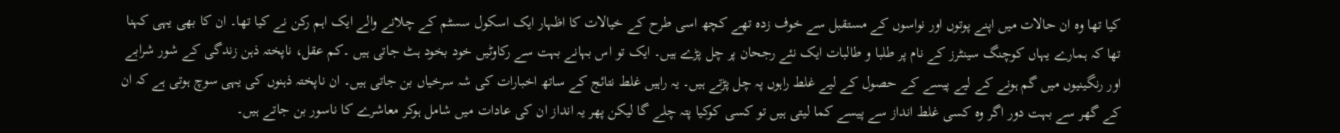کیا تھا وہ ان حالات میں اپنے پوتوں اور نواسوں کے مستقبل سے خوف زدہ تھے کچھ اسی طرح کے خیالات کا اظہار ایک اسکول سسٹم کے چلانے والے ایک اہم رکن نے کیا تھا۔ ان کا بھی یہی کہنا تھا کہ ہمارے یہاں کوچنگ سینٹرز کے نام پر طلبا و طالبات ایک نئے رجحان پر چل پڑے ہیں۔ ایک تو اس بہانے بہت سے رکاوٹیں خود بخود ہٹ جاتی ہیں ۔کم عقل، ناپختہ ذہن زندگی کے شور شرابے اور رنگینیوں میں گم ہونے کے لیے پیسے کے حصول کے لیے غلط راہوں پہ چل پڑتے ہیں۔ یہ راہیں غلط نتائج کے ساتھ اخبارات کی شہ سرخیاں بن جاتی ہیں۔ ان ناپختہ ذہنوں کی یہی سوچ ہوتی ہے کہ ان کے گھر سے بہت دور اگر وہ کسی غلط انداز سے پیسے کما لیتی ہیں تو کسی کوکیا پتہ چلے گا لیکن پھر یہ انداز ان کی عادات میں شامل ہوکر معاشرے کا ناسور بن جاتے ہیں۔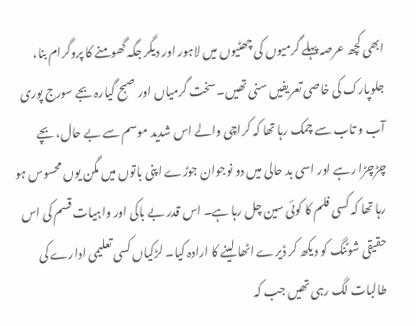ابھی کچھ عرصہ پہلے گرمیوں کی چھٹیوں میں لاہور اور دیگر جگہ گھومنے کا پروگرام بنا، جلوپارک کی خاصی تعریفیں سنی تھیں۔ سخت گرمیاں اور صبح گیارہ بجے سورج پوری آب و تاب سے چمک رہا تھا کہ کراچی والے اس شدید موسم سے بے حال، بچے چڑچڑا رہے اور اسی بد حالی میں دو نوجوان جوڑے اپنی باتوں میں مگن یوں محسوس ہو رہا تھا کہ کسی فلم کا کوئی سین چل رہا ہے۔ اس قدر بے باکی اور واہیات قسم کی اس حقیقی شوٹنگ کو دیکھ کر ڈیرے اٹھا لینے کا ارادہ کیا۔ لڑکیاں کسی تعلیمی ادارے کی طالبات لگ رہی تھیں جب کہ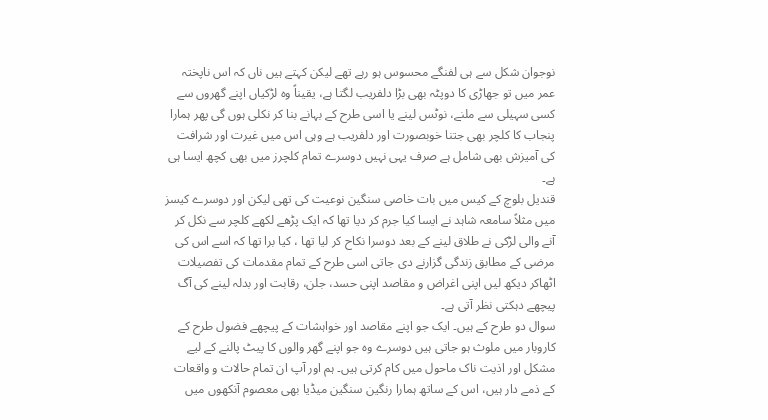نوجوان شکل سے ہی لفنگے محسوس ہو رہے تھے لیکن کہتے ہیں ناں کہ اس ناپختہ عمر میں تو جھاڑی کا دوپٹہ بھی بڑا دلفریب لگتا ہے، یقیناً وہ لڑکیاں اپنے گھروں سے کسی سہیلی سے ملنے، نوٹس لینے یا اسی طرح کے بہانے بنا کر نکلی ہوں گی پھر ہمارا پنجاب کا کلچر بھی جتنا خوبصورت اور دلفریب ہے وہی اس میں غیرت اور شرافت کی آمیزش بھی شامل ہے صرف یہی نہیں دوسرے تمام کلچرز میں بھی کچھ ایسا ہی ہے۔
قندیل بلوچ کے کیس میں بات خاصی سنگین نوعیت کی تھی لیکن اور دوسرے کیسز میں مثلاً سامعہ شاہد نے ایسا کیا جرم کر دیا تھا کہ ایک پڑھے لکھے کلچر سے نکل کر آنے والی لڑکی نے طلاق لینے کے بعد دوسرا نکاح کر لیا تھا ، کیا برا تھا کہ اسے اس کی مرضی کے مطابق زندگی گزارنے دی جاتی اسی طرح کے تمام مقدمات کی تفصیلات اٹھاکر دیکھ لیں اپنی اغراض و مقاصد اپنی حسد، جلن، رقابت اور بدلہ لینے کی آگ پیچھے دہکتی نظر آتی ہے۔
سوال دو طرح کے ہیں۔ ایک جو اپنے مقاصد اور خواہشات کے پیچھے فضول طرح کے کاروبار میں ملوث ہو جاتی ہیں دوسرے وہ جو اپنے گھر والوں کا پیٹ پالنے کے لیے مشکل اور اذیت ناک ماحول میں کام کرتی ہیں۔ ہم اور آپ ان تمام حالات و واقعات کے ذمے دار ہیں، اس کے ساتھ ہمارا رنگین سنگین میڈیا بھی معصوم آنکھوں میں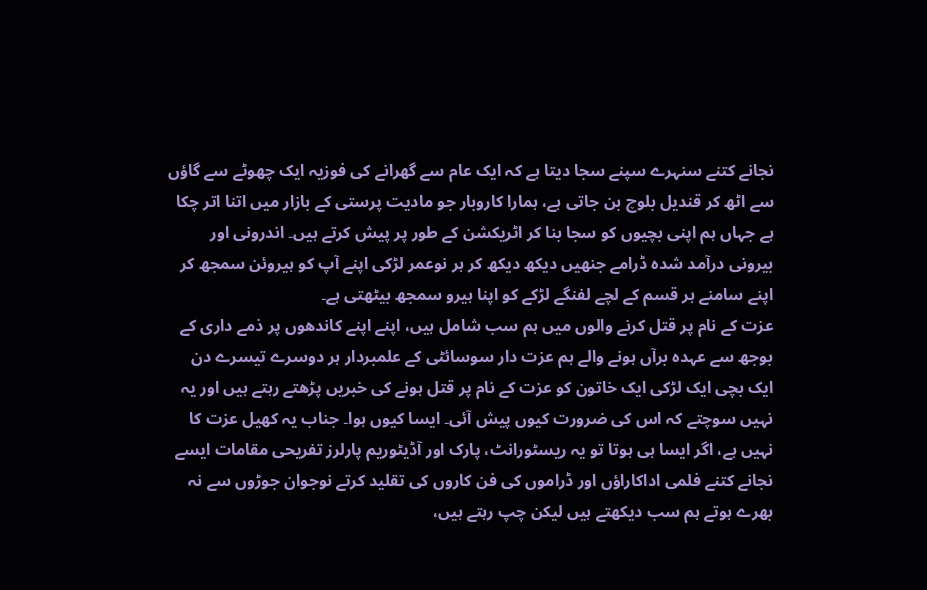نجانے کتنے سنہرے سپنے سجا دیتا ہے کہ ایک عام سے گھرانے کی فوزیہ ایک چھوٹے سے گاؤں سے اٹھ کر قندیل بلوچ بن جاتی ہے، ہمارا کاروبار جو مادیت پرستی کے بازار میں اتنا اتر چکا ہے جہاں ہم اپنی بچیوں کو سجا بنا کر اٹریکشن کے طور پر پیش کرتے ہیں۔ اندرونی اور بیرونی درآمد شدہ ڈرامے جنھیں دیکھ دیکھ کر ہر نوعمر لڑکی اپنے آپ کو ہیروئن سمجھ کر اپنے سامنے ہر قسم کے لچے لفنگے لڑکے کو اپنا ہیرو سمجھ بیٹھتی ہے۔
عزت کے نام پر قتل کرنے والوں میں ہم سب شامل ہیں، اپنے اپنے کاندھوں پر ذمے داری کے بوجھ سے عہدہ برآں ہونے والے ہم عزت دار سوسائٹی کے علمبردار ہر دوسرے تیسرے دن ایک بچی ایک لڑکی ایک خاتون کو عزت کے نام پر قتل ہونے کی خبریں پڑھتے رہتے ہیں اور یہ نہیں سوچتے کہ اس کی ضرورت کیوں پیش آئی۔ ایسا کیوں ہوا۔ جناب یہ کھیل عزت کا نہیں ہے، اگر ایسا ہی ہوتا تو یہ ریسٹورانٹ، پارک اور آڈیٹوریم پارلرز تفریحی مقامات ایسے نجانے کتنے فلمی اداکاراؤں اور ڈراموں کی فن کاروں کی تقلید کرتے نوجوان جوڑوں سے نہ بھرے ہوتے ہم سب دیکھتے ہیں لیکن چپ رہتے ہیں،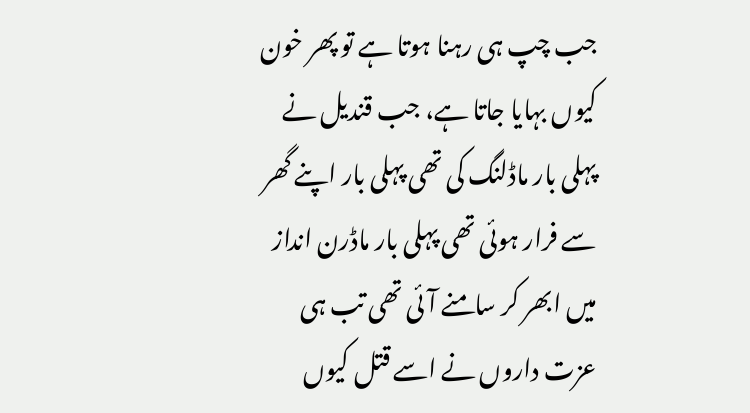جب چپ ہی رہنا ہوتا ہے تو پھر خون کیوں بہایا جاتا ہے، جب قندیل نے پہلی بار ماڈلنگ کی تھی پہلی بار اپنے گھر سے فرار ہوئی تھی پہلی بار ماڈرن انداز میں ابھر کر سامنے آئی تھی تب ہی عزت داروں نے اسے قتل کیوں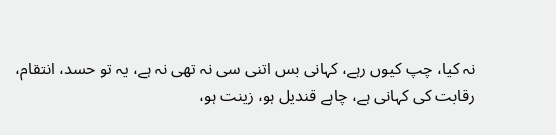نہ کیا، چپ کیوں رہے، کہانی بس اتنی سی نہ تھی نہ ہے، یہ تو حسد، انتقام، رقابت کی کہانی ہے، چاہے قندیل ہو، زینت ہو،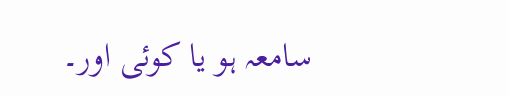سامعہ ہو یا کوئی اور۔